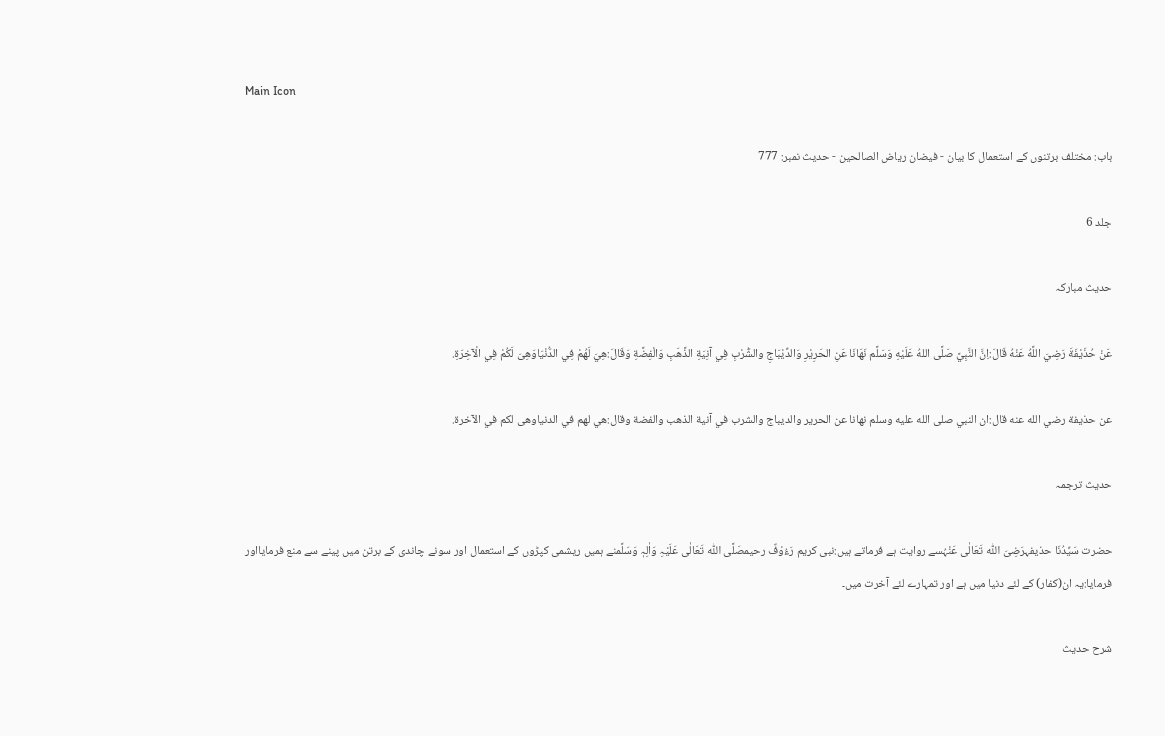Main Icon

باب: مختلف برتنوں کے استعمال کا بیان - فیضان ریاض الصالحین - حدیث نمبر: 777

جلد 6

حدیث مبارکہ

عَنْ حُذَيْفَةَ رَضِيَ اللَّهُ عَنْهُ قَالَ:اِنَّ النَّبِيَّ صَلَّى اللهُ عَلَيْهِ وَسَلَّم نَهَانَا عَنِ الحَرِيْرِ وَالدِّيْبَاجِ والشُّرْبِ فِي آنِيَةِ الذَّهَبِ وَالْفِضَّةِ وَقَالَ:هِيَ لَهُمْ فِي الدُّنْيَاوَهِىَ لَكُمْ فِي الْآخِرَةِ.

عن حذيفة رضي الله عنه قال:ان النبي صلى الله عليه وسلم نهانا عن الحرير والديباج والشرب في آنية الذهب والفضة وقال:هي لهم في الدنياوهى لكم في الآخرة.

حدیث ترجمہ

حضرت سَیِّدُنَا حذیفہرَضِیَ اللّٰہ تَعَالٰی عَنْہُسے روایت ہے فرماتے ہیں:نبی کریم رَءُوْفٌ رحیمصَلَّی اللّٰہ تَعَالٰی عَلَیْہِ وَاٰلِہٖ وَسَلَّمنے ہمیں ریشمی کپڑوں کے استعمال اور سونے چاندی کے برتن میں پینے سے منع فرمایااور فرمایا:یہ ان(کفار) کے لئے دنیا میں ہے اور تمہارے لئے آخرت میں۔

شرح حدیث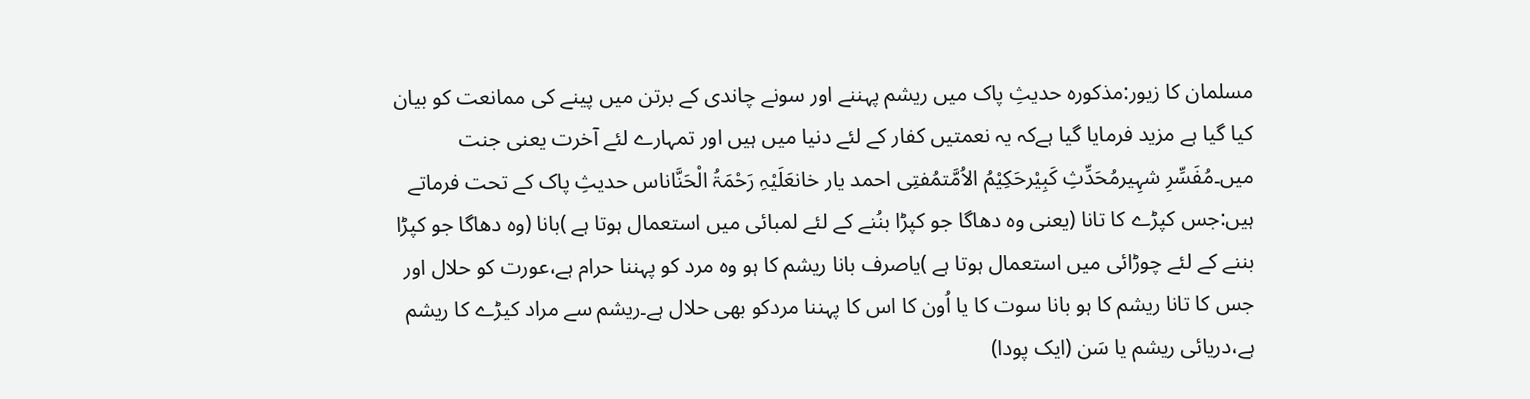مسلمان کا زیور:مذکورہ حدیثِ پاک میں ریشم پہننے اور سونے چاندی کے برتن میں پینے کی ممانعت کو بیان کیا گیا ہے مزید فرمایا گیا ہےکہ یہ نعمتیں کفار کے لئے دنیا میں ہیں اور تمہارے لئے آخرت یعنی جنت میں۔مُفَسِّرِ شہِیرمُحَدِّثِ کَبِیْرحَکِیْمُ الاُمَّتمُفتِی احمد یار خانعَلَیْہِ رَحْمَۃُ الْحَنَّاناس حدیثِ پاک کے تحت فرماتے ہیں:جس کپڑے کا تانا (یعنی وہ دھاگا جو کپڑا بنُنے کے لئے لمبائی میں استعمال ہوتا ہے )بانا (وہ دھاگا جو کپڑا بننے کے لئے چوڑائی میں استعمال ہوتا ہے )یاصرف بانا ریشم کا ہو وہ مرد کو پہننا حرام ہے،عورت کو حلال اور جس کا تانا ریشم کا ہو بانا سوت کا یا اُون کا اس کا پہننا مردکو بھی حلال ہے۔ریشم سے مراد کیڑے کا ریشم ہے،دریائی ریشم یا سَن (ایک پودا)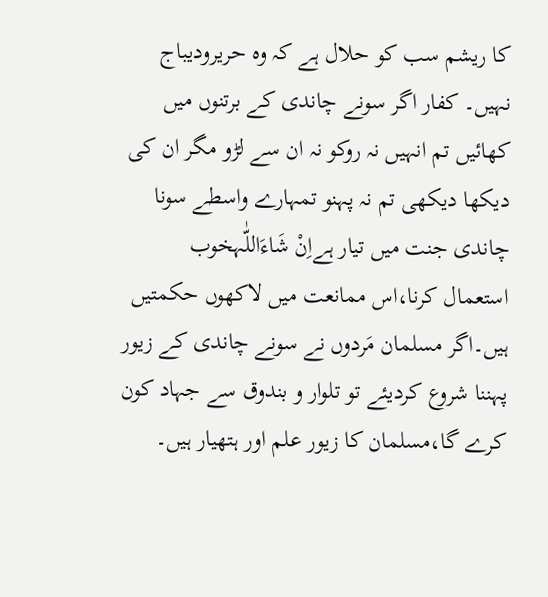کا ریشم سب کو حلال ہے کہ وہ حریرودیباج نہیں۔ کفار اگر سونے چاندی کے برتنوں میں کھائیں تم انہیں نہ روکو نہ ان سے لڑو مگر ان کی دیکھا دیکھی تم نہ پہنو تمہارے واسطے سونا چاندی جنت میں تیار ہےاِنْ شَاءَاللّٰہخوب استعمال کرنا،اس ممانعت میں لاکھوں حکمتیں ہیں۔اگر مسلمان مَردوں نے سونے چاندی کے زیور پہننا شروع کردیئے تو تلوار و بندوق سے جہاد کون کرے گا،مسلمان کا زیور علم اور ہتھیار ہیں۔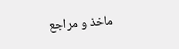ماخذ و مراجع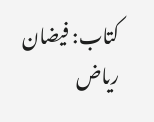کتاب: فیضان ریاض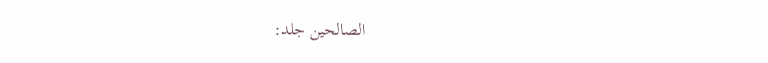الصالحین جلد: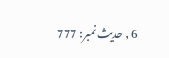6 , حدیث نمبر: 777